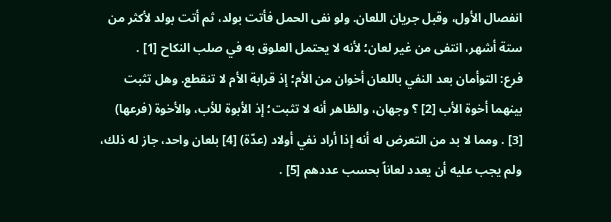انفصال الأول، وقبل جريان اللعان. ولو نفى الحمل فأتت بولد، ثم أتت بولد لأكثر من ستة أشهر، انتفى من غير لعان؛ لأنه لا يحتمل العلوق به في صلب النكاح [1] .
فرع: التوأمان بعد النفي باللعان أخوان من الأم؛ إذ قرابة الأم لا تنقطع. وهل تثبت بينهما أخوة الأب [2] ؟ وجهان، والظاهر أنه لا تثبت؛ إذ الأبوة للأب، والأخوة (فرعها) [3] . ومما لا بد من التعرض له أنه إذا أراد نفي أولاد (عدّة) [4] بلعان واحد، جاز له ذلك، ولم يجب عليه أن يعدد لعاناً بحسب عددهم [5] .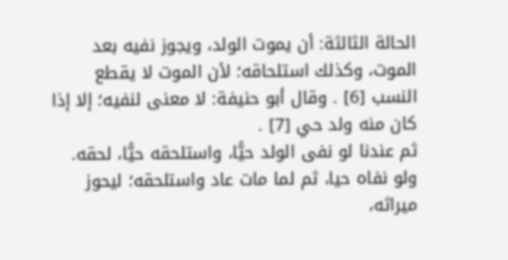الحالة الثالثة: أن يموت الولد، ويجوز نفيه بعد الموت، وكذلك استلحاقه؛ لأن الموت لا يقطع النسب [6] . وقال أبو حنيفة: لا معنى لنفيه؛ إلا إذا كان منه ولد حي [7] .
ثم عندنا لو نفى الولد حيًّا، واستلحقه حيًّا، لحقه. ولو نفاه حيا، ثم لما مات عاد واستلحقه؛ ليحوز ميراثه،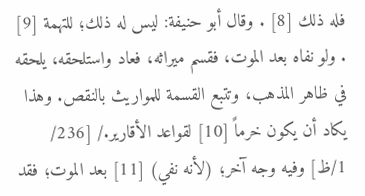فله ذلك [8] . وقال أبو حنيفة: ليس له ذلك؛ للتهمة [9] . ولو نفاه بعد الموت، فقسم ميراثه، فعاد واستلحقه، يلحقه في ظاهر المذهب، وتتبع القسمة للمواريث بالنقص. وهذا يكاد أن يكون خرماً [10] لقواعد الأقارير./ [236/ 1/ظ] وفيه وجه آخر؛ (لأنه نفي) [11] بعد الموت؛ فقد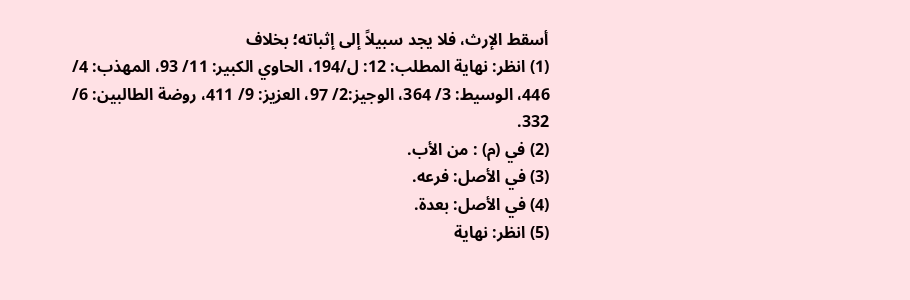أسقط الإرث، فلا يجد سبيلاً إلى إثباته؛ بخلاف
(1) انظر: نهاية المطلب: 12: ل/194، الحاوي الكبير: 11/ 93، المهذب: 4/ 446، الوسيط: 3/ 364، الوجيز:2/ 97، العزيز: 9/ 411، روضة الطالبين: 6/ 332.
(2) في (م) : من الأب.
(3) في الأصل: فرعه.
(4) في الأصل: بعدة.
(5) انظر: نهاية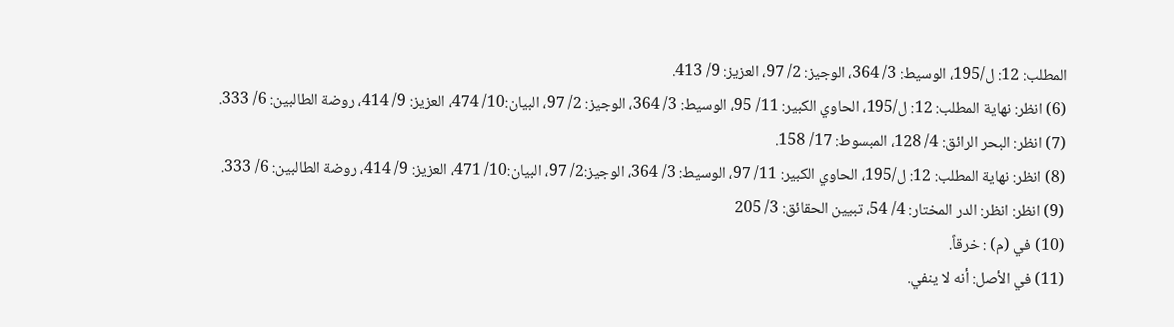المطلب: 12: ل/195، الوسيط: 3/ 364، الوجيز: 2/ 97، العزيز: 9/ 413.
(6) انظر: نهاية المطلب: 12: ل/195، الحاوي الكبير: 11/ 95، الوسيط: 3/ 364، الوجيز: 2/ 97، البيان:10/ 474، العزيز: 9/ 414، روضة الطالبين: 6/ 333.
(7) انظر: البحر الرائق: 4/ 128، المبسوط: 17/ 158.
(8) انظر: نهاية المطلب: 12: ل/195، الحاوي الكبير: 11/ 97، الوسيط: 3/ 364، الوجيز:2/ 97، البيان:10/ 471، العزيز: 9/ 414، روضة الطالبين: 6/ 333.
(9) انظر: انظر: الدر المختار: 4/ 54، تبيين الحقائق: 3/ 205
(10) في (م) : خرقاً.
(11) في الأصل: أنه لا ينفي.